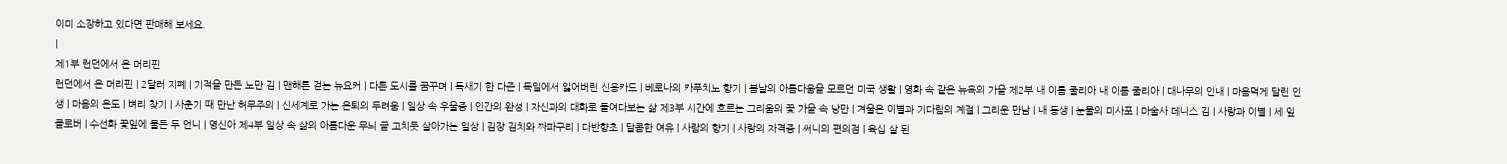이미 소장하고 있다면 판매해 보세요.
|
제1부 런던에서 온 머리핀
런던에서 온 머리핀 | 2달러 지폐 | 기적을 만든 노만 김 | 맨해튼 걷는 뉴요커 | 다른 도시를 꿈꾸며 | 독새기 한 다즌 | 독일에서 잃어버린 신용카드 | 베로나의 카푸치노 향기 | 봄날의 아름다움을 모르던 미국 생활 | 영화 속 같은 뉴욕의 가을 제2부 내 이름 줄리아 내 이름 줄리아 | 대나무의 인내 | 마음먹게 달린 인생 | 마음의 온도 | 벼리 찾기 | 사춘기 때 만난 허무주의 | 신세계로 가는 은퇴의 두려움 | 일상 속 우울증 | 인간의 완성 | 자신과의 대화로 들여다보는 삶 제3부 시간에 흐르는 그리움의 꽃 가을 속 낭만 | 겨울은 이별과 기다림의 계절 | 그리운 만남 | 내 동생 | 눈물의 미사포 | 마술사 데니스 김 | 사랑과 이별 | 세 잎 클로버 | 수선화 꽃잎에 물든 두 언니 | 영신아 제4부 일상 속 삶의 아름다운 무늬 글 고치듯 살아가는 일상 | 김장 김치와 짜파구리 | 다반향초 | 달콤한 여유 | 사람의 향기 | 사랑의 자격증 | 써니의 편의점 | 육십 살 된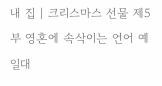내 집 | 크리스마스 선물 제5부 영혼에 속삭이는 언어 예일대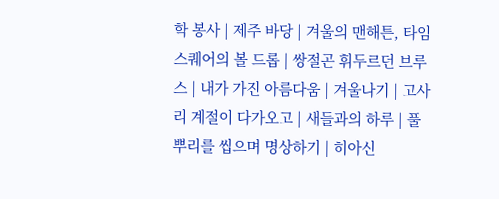학 봉사 | 제주 바당 | 겨울의 맨해튼, 타임스퀘어의 볼 드롭 | 쌍절곤 휘두르던 브루스 | 내가 가진 아름다움 | 겨울나기 | 고사리 계절이 다가오고 | 새들과의 하루 | 풀뿌리를 씹으며 명상하기 | 히아신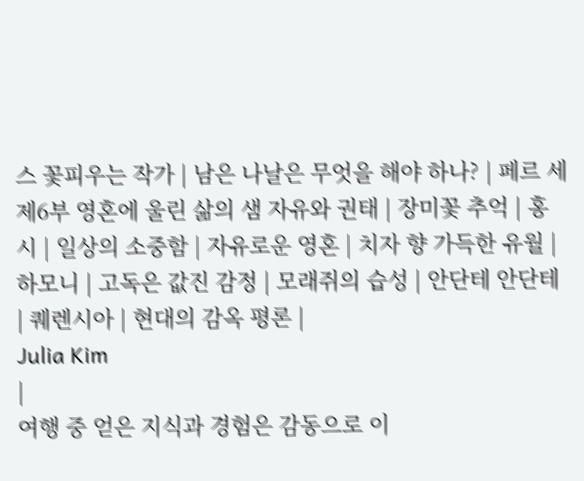스 꽃피우는 작가 | 남은 나날은 무엇을 해야 하나? | 페르 세 제6부 영혼에 울린 삶의 샘 자유와 권태 | 장미꽃 추억 | 홍시 | 일상의 소중함 | 자유로운 영혼 | 치자 향 가득한 유월 | 하모니 | 고독은 값진 감정 | 모래쥐의 습성 | 안단테 안단테 | 퀘렌시아 | 현대의 감옥 평론 |
Julia Kim
|
여행 중 얻은 지식과 경험은 감동으로 이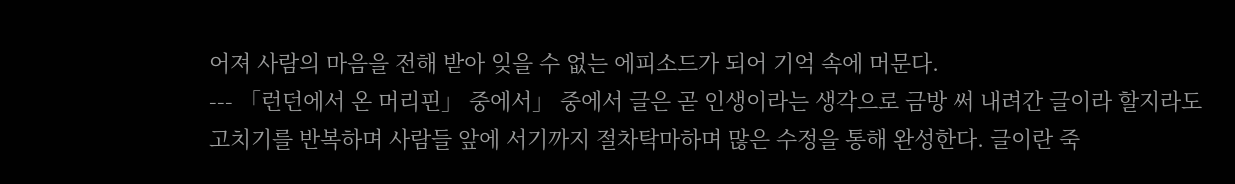어져 사람의 마음을 전해 받아 잊을 수 없는 에피소드가 되어 기억 속에 머문다.
--- 「런던에서 온 머리핀」 중에서」 중에서 글은 곧 인생이라는 생각으로 금방 써 내려간 글이라 할지라도 고치기를 반복하며 사람들 앞에 서기까지 절차탁마하며 많은 수정을 통해 완성한다. 글이란 죽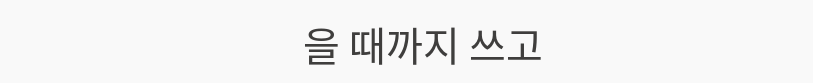을 때까지 쓰고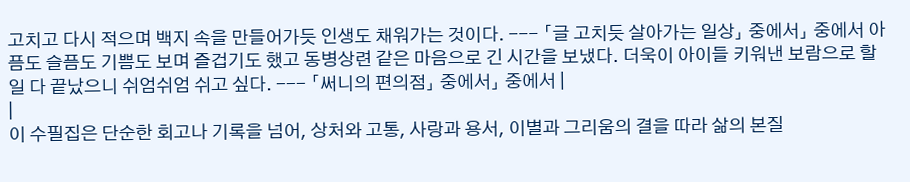고치고 다시 적으며 백지 속을 만들어가듯 인생도 채워가는 것이다. --- 「글 고치듯 살아가는 일상」 중에서」 중에서 아픔도 슬픔도 기쁨도 보며 즐겁기도 했고 동병상련 같은 마음으로 긴 시간을 보냈다. 더욱이 아이들 키워낸 보람으로 할 일 다 끝났으니 쉬엄쉬엄 쉬고 싶다. --- 「써니의 편의점」 중에서」 중에서 |
|
이 수필집은 단순한 회고나 기록을 넘어, 상처와 고통, 사랑과 용서, 이별과 그리움의 결을 따라 삶의 본질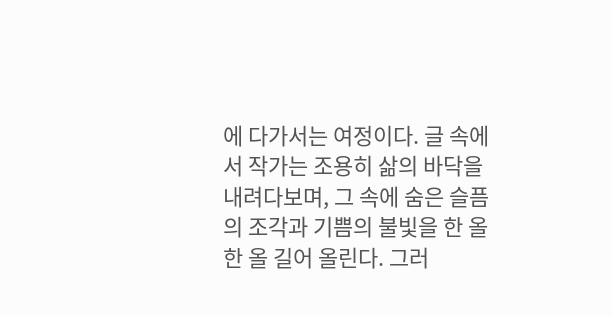에 다가서는 여정이다. 글 속에서 작가는 조용히 삶의 바닥을 내려다보며, 그 속에 숨은 슬픔의 조각과 기쁨의 불빛을 한 올 한 올 길어 올린다. 그러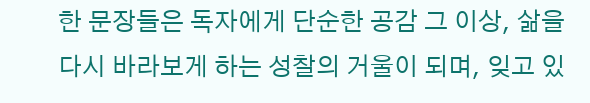한 문장들은 독자에게 단순한 공감 그 이상, 삶을 다시 바라보게 하는 성찰의 거울이 되며, 잊고 있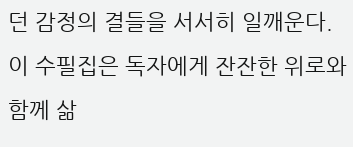던 감정의 결들을 서서히 일깨운다. 이 수필집은 독자에게 잔잔한 위로와 함께 삶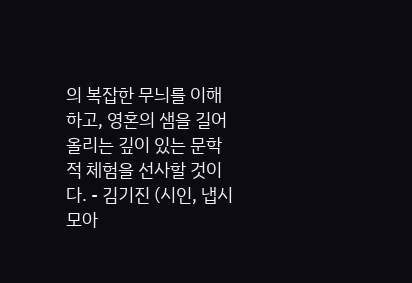의 복잡한 무늬를 이해하고, 영혼의 샘을 길어 올리는 깊이 있는 문학적 체험을 선사할 것이다. - 김기진 (시인, 냅시모아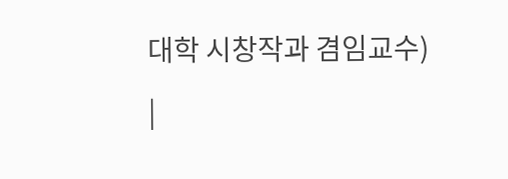대학 시창작과 겸임교수)
|